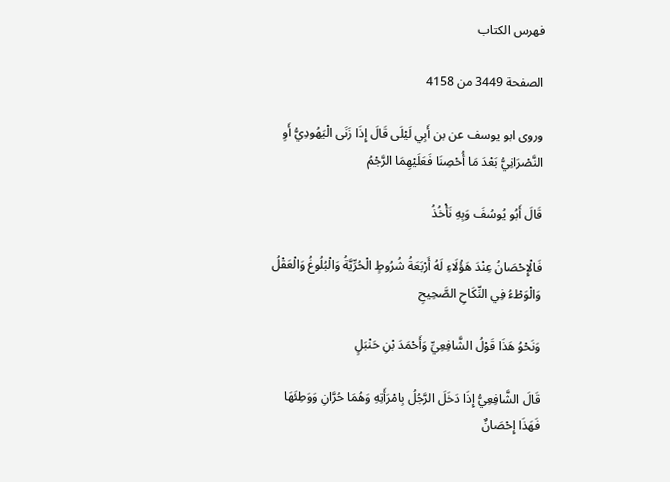فهرس الكتاب

الصفحة 3449 من 4158

وروى ابو يوسف عن بن أَبِي لَيْلَى قَالَ إِذَا زَنَى الْيَهُودِيُّ أَوِ النَّصْرَانِيُّ بَعْدَ مَا أُحْصِنَا فَعَلَيْهِمَا الرَّجْمُ

قَالَ أَبُو يُوسُفَ وَبِهِ نَأْخُذُ

فَالْإِحْصَانُ عِنْدَ هَؤُلَاءِ لَهُ أَرْبَعَةُ شُرُوطٍ الْحُرِّيَّةُ وَالْبُلُوغُ وَالْعَقْلُ وَالْوَطْءُ فِي النِّكَاحِ الصَّحِيحِ

وَنَحْوُ هَذَا قَوْلُ الشَّافِعِيِّ وَأَحْمَدَ بْنِ حَنْبَلٍ

قَالَ الشَّافِعِيُّ إِذَا دَخَلَ الرَّجُلُ بِامْرَأَتِهِ وَهُمَا حُرَّانِ وَوَطِئَهَا فَهَذَا إِحْصَانٌ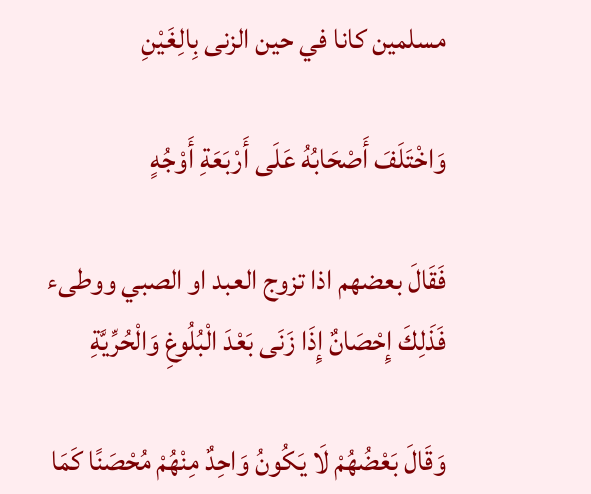مسلمين كانا في حين الزنى بِالِغَيْنِ

وَاخْتَلَفَ أَصْحَابُهُ عَلَى أَرْبَعَةِ أَوْجُهٍ

فَقَالَ بعضهم اذا تزوج العبد او الصبي ووطىء فَذَلِكَ إِحْصَانٌ إِذَا زَنَى بَعْدَ الْبُلُوغِ وَالْحُرِّيَّةِ

وَقَالَ بَعْضُهُمْ لَا يَكُونُ وَاحِدٌ مِنْهُمْ مُحْصَنًا كَمَا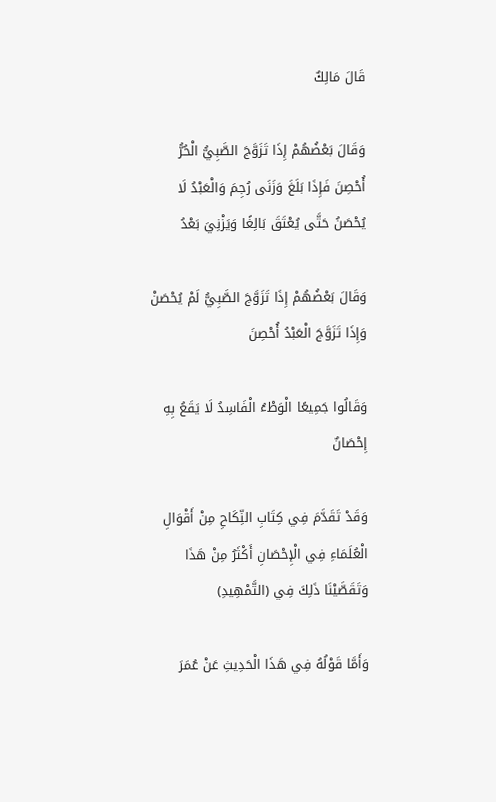قَالَ مَالِكٌ

وَقَالَ بَعْضُهُمْ إِذَا تَزَوَّجَ الصَّبِيُّ الْحُرُّ أُحْصِنَ فَإِذَا بَلَغَ وَزَنَى رُجِمَ وَالْعَبْدُ لَا يُحْصَنُ حَتَّى يُعْتَقَ بَالِغًا وَيَزْنِيَ بَعْدُ

وَقَالَ بَعْضُهُمْ إِذَا تَزَوَّجَ الصَّبِيُّ لَمْ يُحْصَنْ وَإِذَا تَزَوَّجَ الْعَبْدُ أُحْصِنَ

وَقَالُوا جَمِيعًا الْوَطْءُ الْفَاسِدُ لَا يَقَعُ بِهِ إِحْصَانٌ

وَقَدْ تَقَدَّمَ فِي كِتَابِ النِّكَاحِ مِنْ أَقْوَالِ الْعُلَمَاءِ فِي الْإِحْصَانِ أَكْثَرُ مِنْ هَذَا وَتَقَصَّيْنَا ذَلِكَ فِي (التَّمْهِيدِ)

وَأَمَّا قَوْلُهُ فِي هَذَا الْحَدِيثِ عَنْ عُمَرَ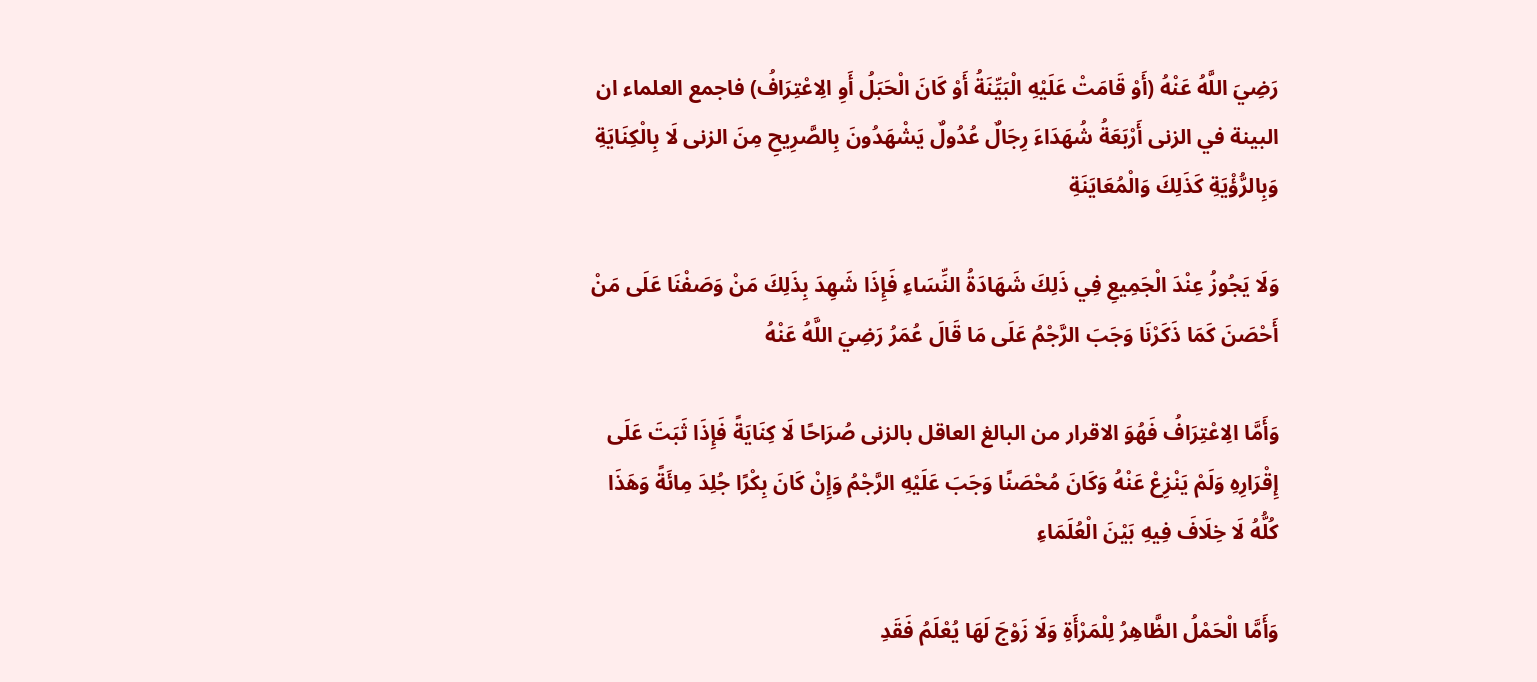رَضِيَ اللَّهُ عَنْهُ (أَوْ قَامَتْ عَلَيْهِ الْبَيِّنَةُ أَوْ كَانَ الْحَبَلُ أَوِ الِاعْتِرَافُ) فاجمع العلماء ان البينة في الزنى أَرْبَعَةُ شُهَدَاءَ رِجَالٌ عُدُولٌ يَشْهَدُونَ بِالصَّرِيحِ مِنَ الزنى لَا بِالْكِنَايَةِ وَبِالرُّؤْيَةِ كَذَلِكَ وَالْمُعَايَنَةِ

وَلَا يَجُوزُ عِنْدَ الْجَمِيعِ فِي ذَلِكَ شَهَادَةُ النِّسَاءِ فَإِذَا شَهِدَ بِذَلِكَ مَنْ وَصَفْنَا عَلَى مَنْ أَحْصَنَ كَمَا ذَكَرْنَا وَجَبَ الرَّجْمُ عَلَى مَا قَالَ عُمَرُ رَضِيَ اللَّهُ عَنْهُ

وَأَمَّا الِاعْتِرَافُ فَهُوَ الاقرار من البالغ العاقل بالزنى صُرَاحًا لَا كِنَايَةً فَإِذَا ثَبَتَ عَلَى إِقْرَارِهِ وَلَمْ يَنْزِعْ عَنْهُ وَكَانَ مُحْصَنًا وَجَبَ عَلَيْهِ الرَّجْمُ وَإِنْ كَانَ بِكْرًا جُلِدَ مِائَةً وَهَذَا كُلُّهُ لَا خِلَافَ فِيهِ بَيْنَ الْعُلَمَاءِ

وَأَمَّا الْحَمْلُ الظَّاهِرُ لِلْمَرْأَةِ وَلَا زَوْجَ لَهَا يُعْلَمُ فَقَدِ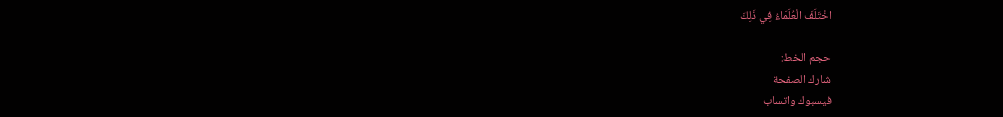اخْتَلَفَ الْعُلَمَاءُ فِي ذَلِكَ

حجم الخط:
شارك الصفحة
فيسبوك واتساب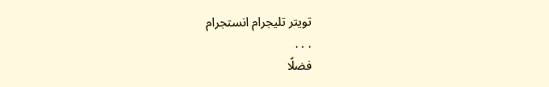تويتر تليجرام انستجرام
. . .
فضلًا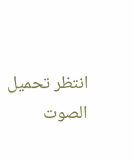انتظر تحميل الصوت